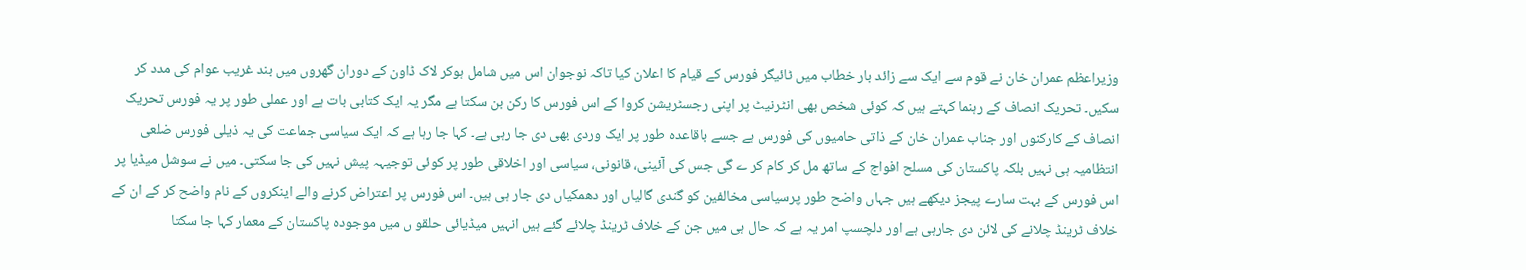وزیراعظم عمران خان نے قوم سے ایک سے زائد بار خطاب میں ٹائیگر فورس کے قیام کا اعلان کیا تاکہ نوجوان اس میں شامل ہوکر لاک ڈاون کے دوران گھروں میں بند غریب عوام کی مدد کر سکیں۔ تحریک انصاف کے رہنما کہتے ہیں کہ کوئی شخص بھی انٹرنیٹ پر اپنی رجسٹریشن کروا کے اس فورس کا رکن بن سکتا ہے مگر یہ ایک کتابی بات ہے اور عملی طور پر یہ فورس تحریک انصاف کے کارکنوں اور جناب عمران خان کے ذاتی حامیوں کی فورس ہے جسے باقاعدہ طور پر ایک وردی بھی دی جا رہی ہے۔ کہا جا رہا ہے کہ ایک سیاسی جماعت کی یہ ذیلی فورس ضلعی انتظامیہ ہی نہیں بلکہ پاکستان کی مسلح افواج کے ساتھ مل کر کام کر ے گی جس کی آئینی، قانونی، سیاسی اور اخلاقی طور پر کوئی توجیہہ پیش نہیں کی جا سکتی۔ میں نے سوشل میڈیا پر اس فورس کے بہت سارے پیجز دیکھے ہیں جہاں واضح طور پرسیاسی مخالفین کو گندی گالیاں اور دھمکیاں دی جار ہی ہیں۔ اس فورس پر اعتراض کرنے والے اینکروں کے نام واضح کر کے ان کے خلاف ٹرینڈ چلانے کی لائن دی جارہی ہے اور دلچسپ امر یہ ہے کہ حال ہی میں جن کے خلاف ٹرینڈ چلائے گئے ہیں انہیں میڈیائی حلقو ں میں موجودہ پاکستان کے معمار کہا جا سکتا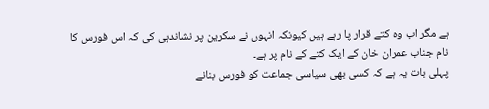ہے مگر اب وہ کتے قرار پا رہے ہیں کیونکہ انہوں نے سکرین پر نشاندہی کی کہ اس فورس کا نام جناب عمران خان کے ایک کتے کے نام پر ہے۔
پہلی بات یہ ہے کہ کسی بھی سیاسی جماعت کو فورس بنانے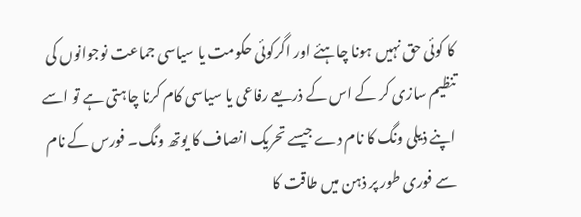کا کوئی حق نہیں ہونا چاہئے اور اگرکوئی حکومت یا سیاسی جماعت نوجوانوں کی تنظیم سازی کر کے اس کے ذریعے رفاعی یا سیاسی کام کرنا چاہتی ہے تو اسے اپنے ذیلی ونگ کا نام دے جیسے تحریک انصاف کا یوتھ ونگ۔ فورس کے نام سے فوری طور پر ذہن میں طاقت کا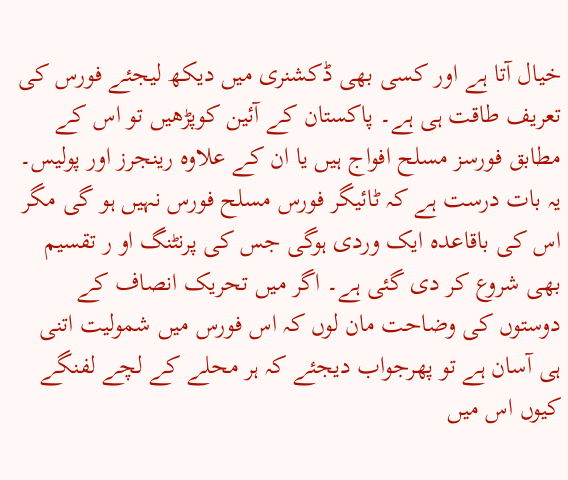خیال آتا ہے اور کسی بھی ڈکشنری میں دیکھ لیجئے فورس کی تعریف طاقت ہی ہے۔ پاکستان کے آئین کوپڑھیں تو اس کے مطابق فورسز مسلح افواج ہیں یا ان کے علاوہ رینجرز اور پولیس۔ یہ بات درست ہے کہ ٹائیگر فورس مسلح فورس نہیں ہو گی مگر اس کی باقاعدہ ایک وردی ہوگی جس کی پرنٹنگ او ر تقسیم بھی شروع کر دی گئی ہے۔ اگر میں تحریک انصاف کے دوستوں کی وضاحت مان لوں کہ اس فورس میں شمولیت اتنی ہی آسان ہے تو پھرجواب دیجئے کہ ہر محلے کے لچے لفنگے کیوں اس میں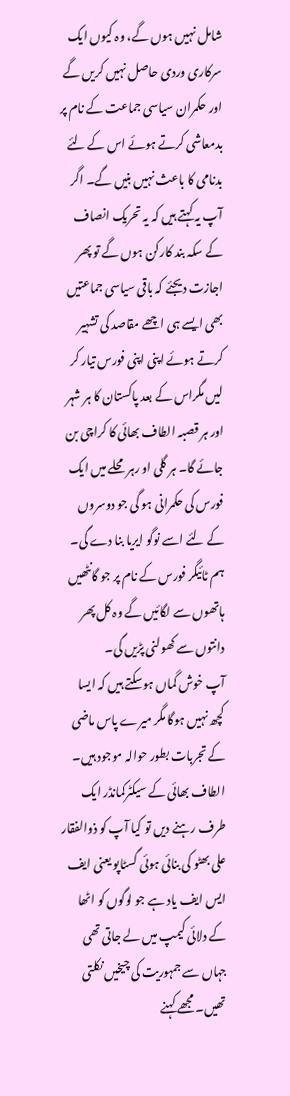شامل نہیں ہوں گے، وہ کیوں ایک سرکاری وردی حاصل نہیں کریں گے اور حکمران سیاسی جماعت کے نام پر بدمعاشی کرتے ہوئے اس کے لئے بدنامی کا باعث نہیں بنیں گے۔ اگر آپ یہ کہتے ہیں کہ یہ تحریک انصاف کے سکہ بند کارکن ہوں گے تو پھر اجازت دیجئے کہ باقی سیاسی جماعتیں بھی ایسے ہی اچھے مقاصد کی تشہیر کرتے ہوئے اپنی اپنی فورس تیار کر لیں مگراس کے بعد پاکستان کا ہر شہر اور ہر قصبہ الطاف بھائی کا کراچی بن جائے گا۔ ہر گلی او رہر محلے میں ایک فورس کی حکمرانی ہو گی جو دوسروں کے لئے اسے نوگو ایریا بنا دے گی۔ ہم ٹائیگر فورس کے نام پر جو گانٹھیں ہاتھوں سے لگائیں گے وہ کل پھر دانتوں سے کھولنی پڑیں گی۔
آپ خوش گماں ہوسکتے ہیں کہ ایسا کچھ نہیں ہوگا مگر میرے پاس ماضی کے تجربات بطور حوالہ موجود ہیں۔ الطاف بھائی کے سیکٹرکمانڈر ایک طرف رہنے دیں تو کیا آپ کو ذوالفقار علی بھٹو کی بنائی ہوئی گسٹاپو یعنی ایف ایس ایف یاد ہے جو لوگوں کو اٹھا کے دلائی کیمپ میں لے جاتی تھی جہاں سے جمہوریت کی چیخیں نکلتی تھیں۔ مجھے کہنے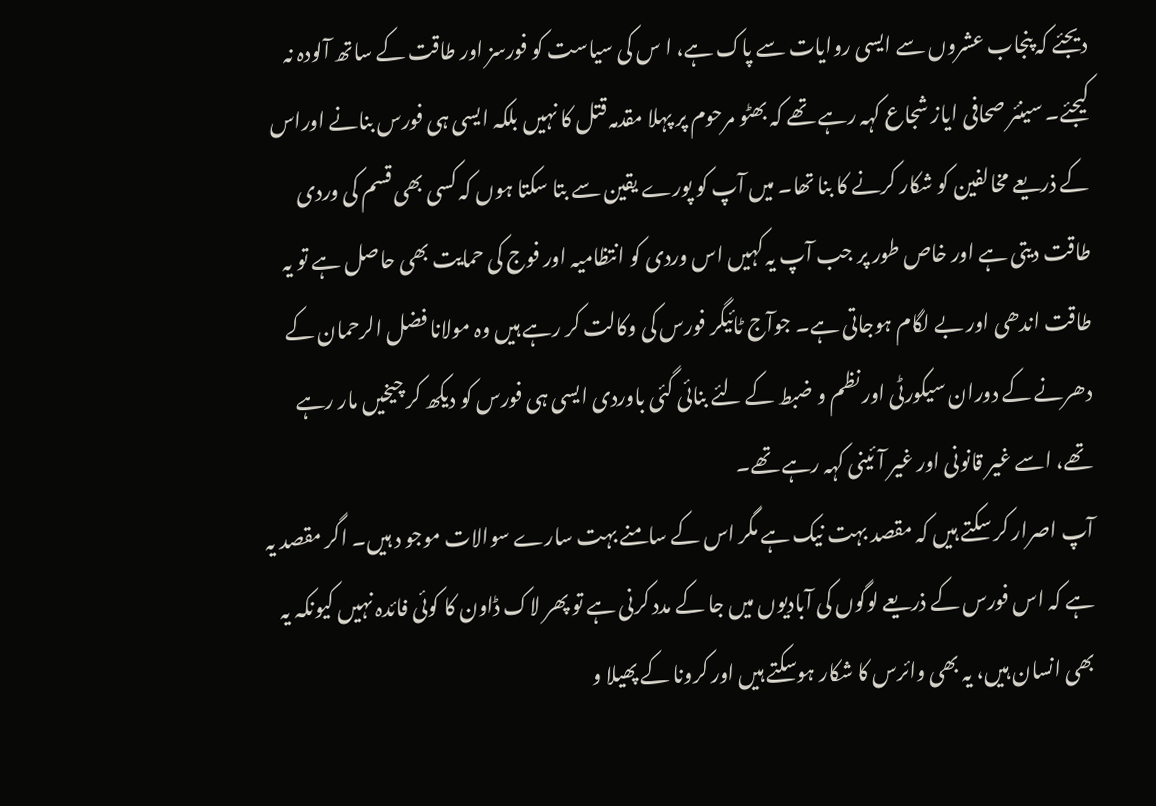دیجئے کہ پنجاب عشروں سے ایسی روایات سے پاک ہے، ا س کی سیاست کو فورسز اور طاقت کے ساتھ آلودہ نہ کیجئے۔ سینئر صحافی ایاز شجاع کہہ رہے تھے کہ بھٹو مرحوم پر پہلا مقدمہ قتل کا نہیں بلکہ ایسی ہی فورس بنانے اوراس کے ذریعے مخالفین کو شکار کرنے کا بنا تھا۔ میں آپ کو پورے یقین سے بتا سکتا ہوں کہ کسی بھی قسم کی وردی طاقت دیتی ہے اور خاص طور پر جب آپ یہ کہیں اس وردی کو انتظامیہ اور فوج کی حمایت بھی حاصل ہے تو یہ طاقت اندھی اور بے لگام ہوجاتی ہے۔ جوآج ٹائیگر فورس کی وکالت کر رہے ہیں وہ مولانا فضل الرحمان کے دھرنے کے دوران سیکورٹی اور نظم و ضبط کے لئے بنائی گئی باوردی ایسی ہی فورس کو دیکھ کر چیخیں مار رہے تھے، اسے غیر قانونی اور غیر آئینی کہہ رہے تھے۔
آپ اصرار کر سکتے ہیں کہ مقصد بہت نیک ہے مگر اس کے سامنے بہت سارے سوالات موجو د ہیں۔ اگر مقصد یہ ہے کہ اس فورس کے ذریعے لوگوں کی آبادیوں میں جا کے مدد کرنی ہے تو پھر لاک ڈاون کا کوئی فائدہ نہیں کیونکہ یہ بھی انسان ہیں، یہ بھی وائرس کا شکار ہوسکتے ہیں اور کرونا کے پھیلا و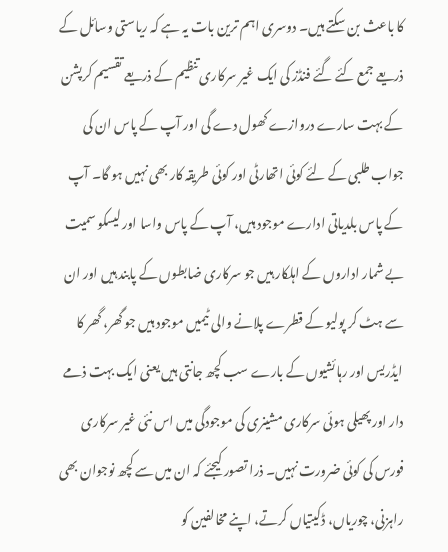کا باعث بن سکتے ہیں۔ دوسری اہم ترین بات یہ ہے کہ ریاستی وسائل کے ذریعے جمع کئے گئے فنڈز کی ایک غیر سرکاری تنظیم کے ذریعے تقسیم کرپشن کے بہت سارے دروازے کھول دے گی اور آپ کے پاس ان کی جواب طلبی کے لئے کوئی اتھارٹی اور کوئی طریقہ کار بھی نہیں ہو گا۔ آپ کے پاس بلدیاتی ادارے موجود ہیں، آپ کے پاس واسا اور لیسکو سمیت بے شمار اداروں کے اہلکار ہیں جو سرکاری ضابطوں کے پابند ہیں اور ان سے ہٹ کر پولیو کے قطرے پلانے والی ٹیمیں موجود ہیں جو گھر، گھر کا ایڈریس اور رہائشیوں کے بارے سب کچھ جانتی ہیں یعنی ایک بہت ذمے دار اور پھیلی ہوئی سرکاری مشینری کی موجودگی میں اس نئی غیر سرکاری فورس کی کوئی ضرورت نہیں۔ ذرا تصور کیجئے کہ ان میں سے کچھ نوجوان بھی راہزنی، چوریاں، ڈکیتیاں کرتے، اپنے مخالفین کو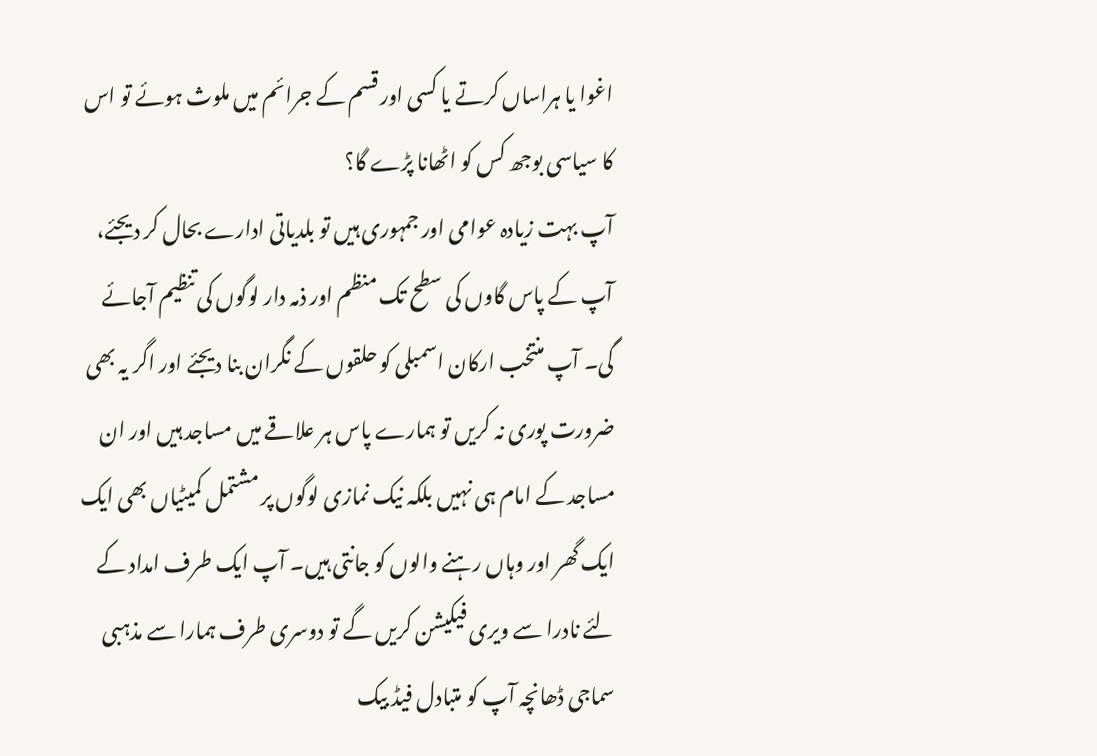اغوا یا ہراساں کرتے یا کسی اور قسم کے جرائم میں ملوث ہوئے تو اس کا سیاسی بوجھ کس کو اٹھانا پڑے گا؟
آپ بہت زیادہ عوامی اور جمہوری ہیں تو بلدیاتی ادارے بحال کر دیجئے، آپ کے پاس گاوں کی سطح تک منظم اور ذمہ دار لوگوں کی تنظیم آجائے گی۔ آپ منتخب ارکان اسمبلی کو حلقوں کے نگران بنا دیجئے اور اگر یہ بھی ضرورت پوری نہ کریں تو ہمارے پاس ہر علاقے میں مساجد ہیں اور ان مساجد کے امام ہی نہیں بلکہ نیک نمازی لوگوں پر مشتمل کمیٹیاں بھی ایک ایک گھر اور وہاں رہنے والوں کو جانتی ہیں۔ آپ ایک طرف امداد کے لئے نادرا سے ویری فیکیشن کریں گے تو دوسری طرف ہمارا سے مذہبی سماجی ڈھانچہ آپ کو متبادل فیڈ بیک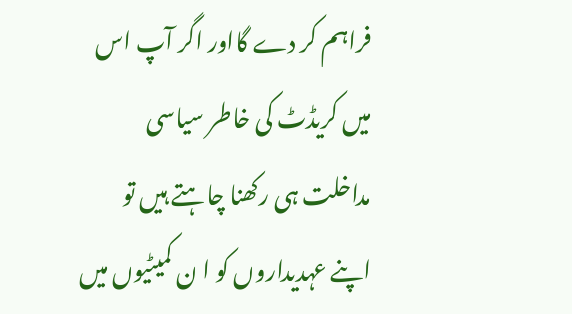فراہم کر دے گااور اگر آپ اس میں کریڈٹ کی خاطر سیاسی مداخلت ہی رکھنا چاہتے ہیں تو اپنے عہدیداروں کو ا ن کمیٹیوں میں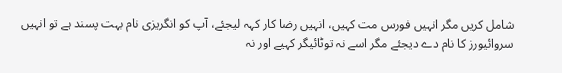شامل کریں مگر انہیں فورس مت کہیں، انہیں رضا کار کہہ لیجئے، آپ کو انگریزی نام بہت پسند ہے تو انہیں سروائیورز کا نام دے دیجئے مگر اسے نہ توٹائیگر کہیے اور نہ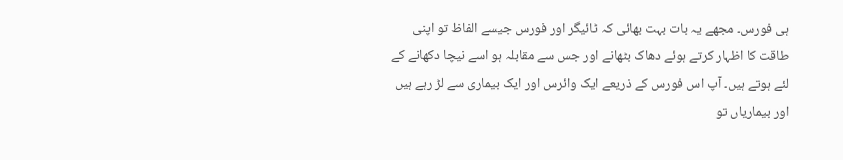ہی فورس۔ مجھے یہ بات بہت بھائی کہ ٹائیگر اور فورس جیسے الفاظ تو اپنی طاقت کا اظہار کرتے ہوئے دھاک بٹھانے اور جس سے مقابلہ ہو اسے نیچا دکھانے کے لئے ہوتے ہیں۔ آپ اس فورس کے ذریعے ایک وائرس اور ایک بیماری سے لڑ رہے ہیں اور بیماریاں تو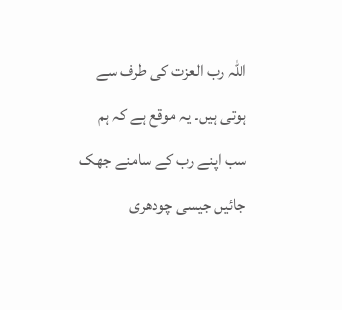اللہ رب العزت کی طرف سے ہوتی ہیں۔ یہ موقع ہے کہ ہم سب اپنے رب کے سامنے جھک جائیں جیسی چودھری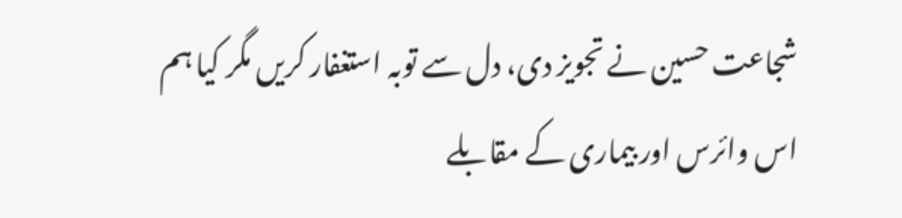شجاعت حسین نے تجویز دی، دل سے توبہ استغفار کریں مگر کیا ہم اس وائرس اور بیماری کے مقابلے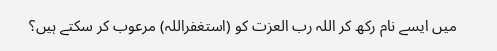میں ایسے نام رکھ کر اللہ رب العزت کو (استغفراللہ) مرعوب کر سکتے ہیں؟